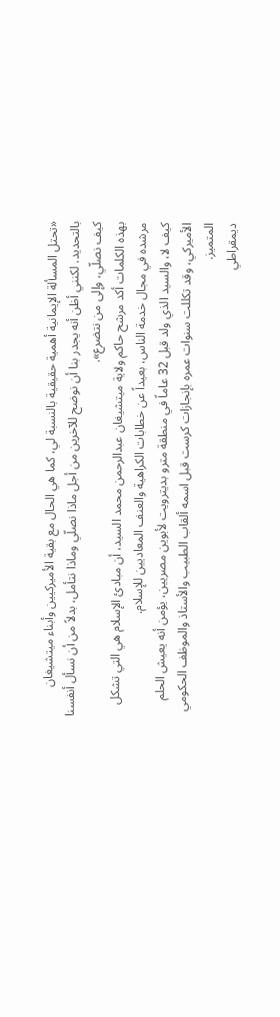«تحتل المسألة الإيمانية أهمية حقيقية بالنسبة لي، كما هي الحال مع بقية الأميركيين وأبناء ميتشيغان بالتحديد. لكنني أظن أنه يجدر بنا أن نوضح للآخرين من أجل ماذا نصلّي وماذا نتأمل، بدلاً من أن نسأل أنفسنا كيف نصلّي، وإلى من نتضرع».
بهذه الكلمات أكد مرشح حاكم ولاية ميتشيغان عبدالرحمن محمد السيد، أن مبادئ الإسلام هي التي تشكل مرشده في مجال خدمة الناس، بعيداً عن خطابات الكراهية والعنف المعاديين للإسلام.
كيف لا، والسيد الذي ولد قبل 32 عاماً في منطقة مترو بديترويت لأبوين مصريين، يؤمن أنه يعيش الحلم الأميركي، وقد تكللت سنوات عمره بإنجازات كرست قبل اسمه ألقاب الطبيب والأستاذ والموظف الحكومي المتميز.
ديمقراطي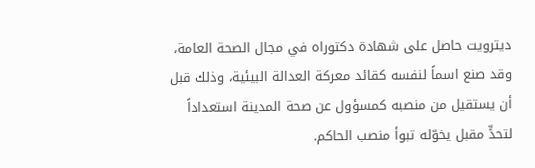ديترويت حاصل على شهادة دكتوراه في مجال الصحة العامة، وقد صنع اسماً لنفسه كقائد معركة العدالة البيئية، وذلك قبل أن يستقيل من منصبه كمسؤول عن صحة المدينة استعداداً لتحدٍّ مقبل يخوّله تبوأ منصب الحاكم.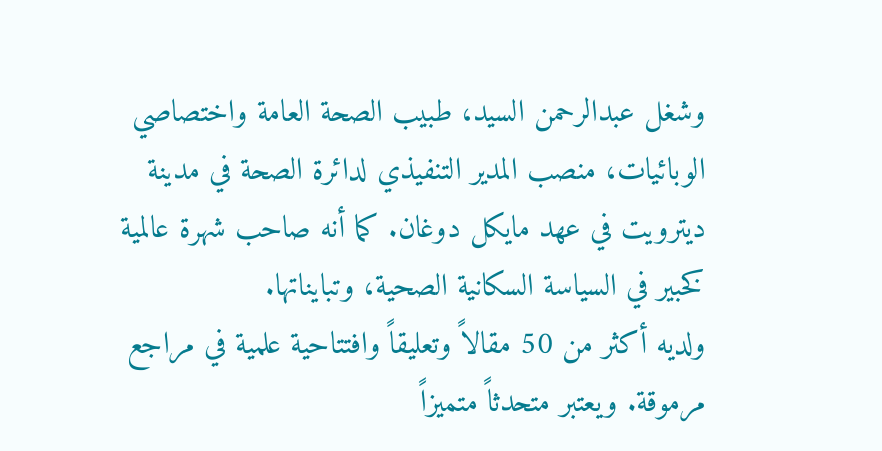وشغل عبدالرحمن السيد، طبيب الصحة العامة واختصاصي الوبائيات، منصب المدير التنفيذي لدائرة الصحة في مدينة ديترويت في عهد مايكل دوغان. كما أنه صاحب شهرة عالمية كخبير في السياسة السكانية الصحية، وتبايناتها.
ولديه أكثر من 50 مقالاً وتعليقاً وافتتاحية علمية في مراجع مرموقة. ويعتبر متحدثاً متميزاً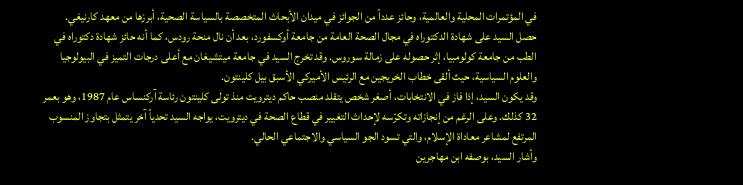في المؤتمرات المحلية والعالمية، وحائز عدداً من الجوائز في ميدان الأبحاث المتخصصة بالسياسة الصحية، أبرزها من معهد كارنيغي.
حصل السيد على شهادة الدكتوراه في مجال الصحة العامة من جامعة أوكسفورد، بعد أن نال منحة رودس، كما أنه حائز شهادة دكتوراه في الطب من جامعة كولومبيا، إثر حصوله على زمالة سوروس. وقد تخرج السيد في جامعة ميتشيغان مع أعلى درجات التميز في البيولوجيا والعلوم السياسية، حيث ألقى خطاب الخريجين مع الرئيس الأميركي الأسبق بيل كلينتون.
وقد يكون السيد، إذا فاز في الانتخابات، أصغر شخص يتقلد منصب حاكم ديترويت منذ تولى كلينتون رئاسة آركنساس عام 1987، وهو بعمر 32 كذلك. وعلى الرغم من إنجازاته وتكرّسه لإحداث التغيير في قطاع الصحة في ديترويت، يواجه السيد تحدياً آخر يتمثل بتجاوز المنسوب المرتفع لمشاعر معاداة الإسلام، والتي تسود الجو السياسي والاجتماعي الحالي.
وأشار السيد، بوصفه ابن مهاجرين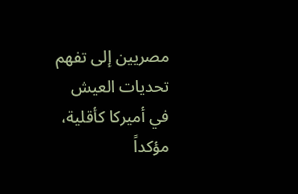مصريين إلى تفهم تحديات العيش في أميركا كأقلية، مؤكداً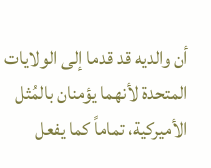أن والديه قد قدما إلى الولايات المتحدة لأنهما يؤمنان بالمُثل الأميركية، تماماً كما يفعل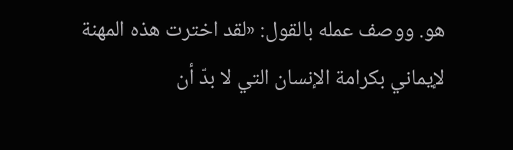هو. ووصف عمله بالقول: «لقد اخترت هذه المهنة لإيماني بكرامة الإنسان التي لا بدّ أن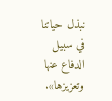نبذل حياتنا في سبيل الدفاع عنها وتعزيزها».